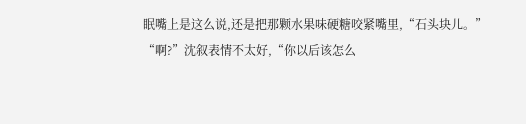眠嘴上是这么说,还是把那颗水果味硬糖咬紧嘴里,“石头块儿。”
“啊?”沈叙表情不太好,“你以后该怎么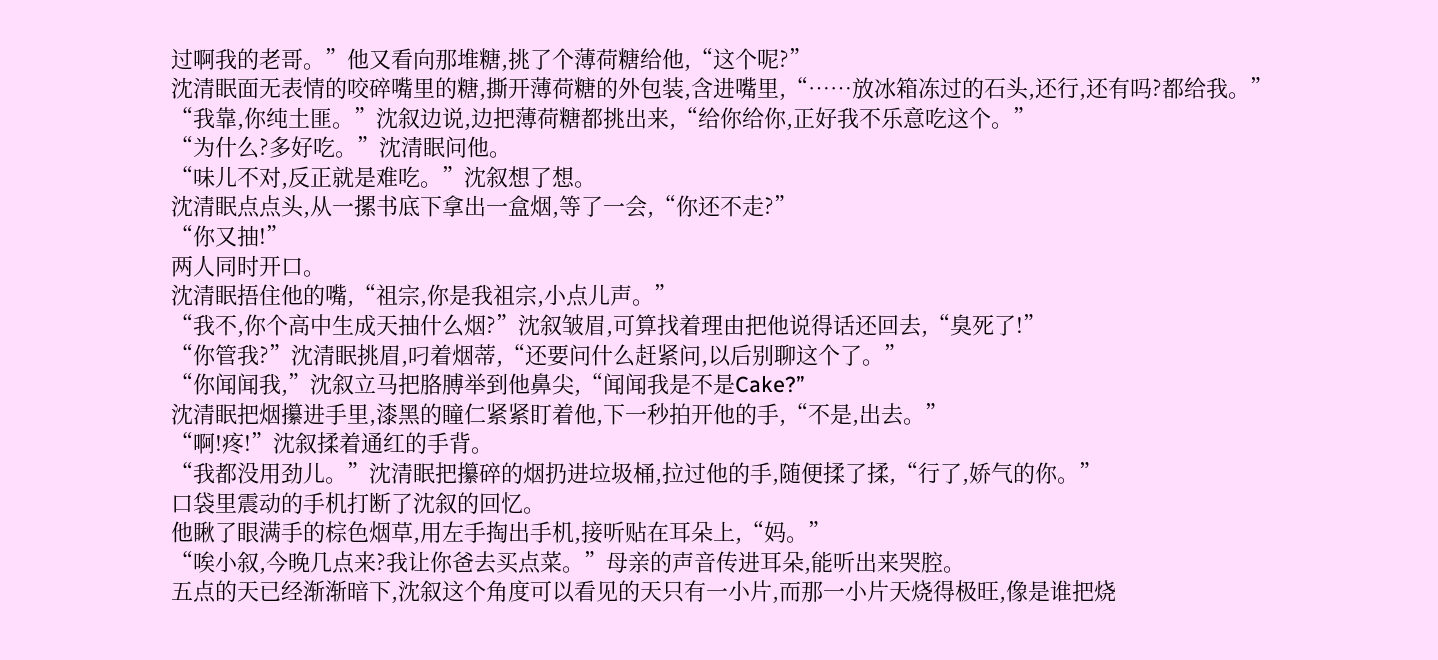过啊我的老哥。”他又看向那堆糖,挑了个薄荷糖给他,“这个呢?”
沈清眠面无表情的咬碎嘴里的糖,撕开薄荷糖的外包装,含进嘴里,“……放冰箱冻过的石头,还行,还有吗?都给我。”
“我靠,你纯土匪。”沈叙边说,边把薄荷糖都挑出来,“给你给你,正好我不乐意吃这个。”
“为什么?多好吃。”沈清眠问他。
“味儿不对,反正就是难吃。”沈叙想了想。
沈清眠点点头,从一摞书底下拿出一盒烟,等了一会,“你还不走?”
“你又抽!”
两人同时开口。
沈清眠捂住他的嘴,“祖宗,你是我祖宗,小点儿声。”
“我不,你个高中生成天抽什么烟?”沈叙皱眉,可算找着理由把他说得话还回去,“臭死了!”
“你管我?”沈清眠挑眉,叼着烟蒂,“还要问什么赶紧问,以后别聊这个了。”
“你闻闻我,”沈叙立马把胳膊举到他鼻尖,“闻闻我是不是Cake?”
沈清眠把烟攥进手里,漆黑的瞳仁紧紧盯着他,下一秒拍开他的手,“不是,出去。”
“啊!疼!”沈叙揉着通红的手背。
“我都没用劲儿。”沈清眠把攥碎的烟扔进垃圾桶,拉过他的手,随便揉了揉,“行了,娇气的你。”
口袋里震动的手机打断了沈叙的回忆。
他瞅了眼满手的棕色烟草,用左手掏出手机,接听贴在耳朵上,“妈。”
“唉小叙,今晚几点来?我让你爸去买点菜。”母亲的声音传进耳朵,能听出来哭腔。
五点的天已经渐渐暗下,沈叙这个角度可以看见的天只有一小片,而那一小片天烧得极旺,像是谁把烧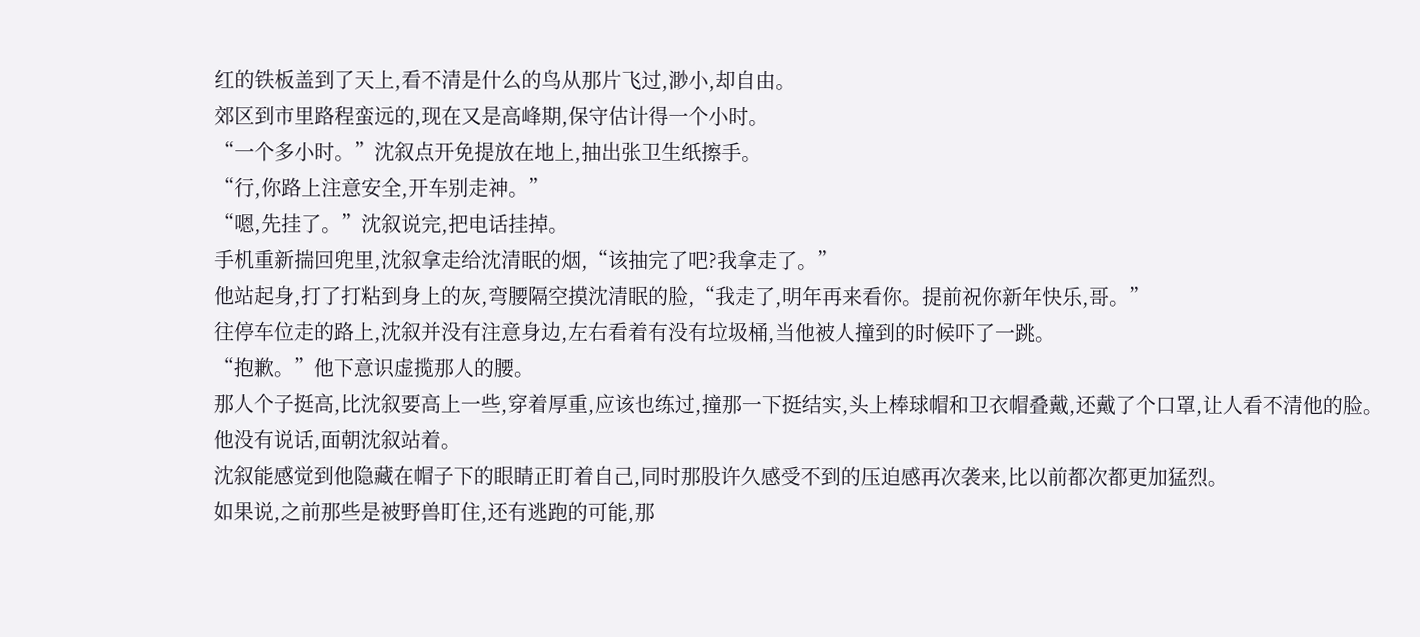红的铁板盖到了天上,看不清是什么的鸟从那片飞过,渺小,却自由。
郊区到市里路程蛮远的,现在又是高峰期,保守估计得一个小时。
“一个多小时。”沈叙点开免提放在地上,抽出张卫生纸擦手。
“行,你路上注意安全,开车别走神。”
“嗯,先挂了。”沈叙说完,把电话挂掉。
手机重新揣回兜里,沈叙拿走给沈清眠的烟,“该抽完了吧?我拿走了。”
他站起身,打了打粘到身上的灰,弯腰隔空摸沈清眠的脸,“我走了,明年再来看你。提前祝你新年快乐,哥。”
往停车位走的路上,沈叙并没有注意身边,左右看着有没有垃圾桶,当他被人撞到的时候吓了一跳。
“抱歉。”他下意识虚揽那人的腰。
那人个子挺高,比沈叙要高上一些,穿着厚重,应该也练过,撞那一下挺结实,头上棒球帽和卫衣帽叠戴,还戴了个口罩,让人看不清他的脸。
他没有说话,面朝沈叙站着。
沈叙能感觉到他隐藏在帽子下的眼睛正盯着自己,同时那股许久感受不到的压迫感再次袭来,比以前都次都更加猛烈。
如果说,之前那些是被野兽盯住,还有逃跑的可能,那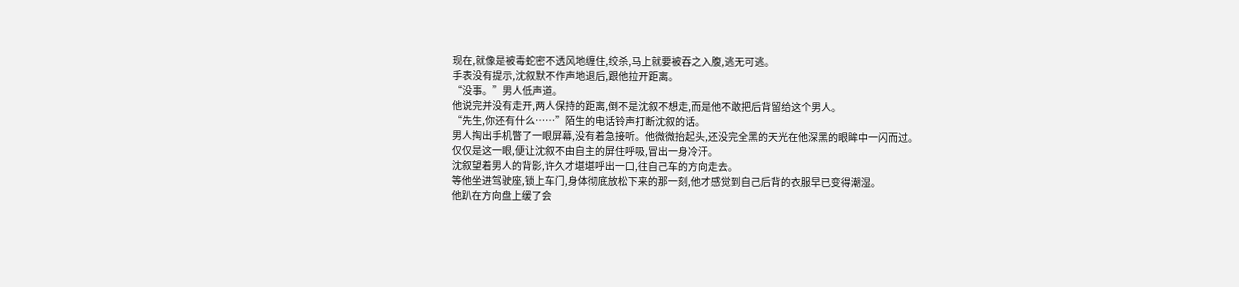现在,就像是被毒蛇密不透风地缠住,绞杀,马上就要被吞之入腹,逃无可逃。
手表没有提示,沈叙默不作声地退后,跟他拉开距离。
“没事。”男人低声道。
他说完并没有走开,两人保持的距离,倒不是沈叙不想走,而是他不敢把后背留给这个男人。
“先生,你还有什么……”陌生的电话铃声打断沈叙的话。
男人掏出手机瞥了一眼屏幕,没有着急接听。他微微抬起头,还没完全黑的天光在他深黑的眼眸中一闪而过。
仅仅是这一眼,便让沈叙不由自主的屏住呼吸,冒出一身冷汗。
沈叙望着男人的背影,许久才堪堪呼出一口,往自己车的方向走去。
等他坐进驾驶座,锁上车门,身体彻底放松下来的那一刻,他才感觉到自己后背的衣服早已变得潮湿。
他趴在方向盘上缓了会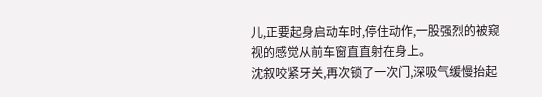儿,正要起身启动车时,停住动作,一股强烈的被窥视的感觉从前车窗直直射在身上。
沈叙咬紧牙关,再次锁了一次门,深吸气缓慢抬起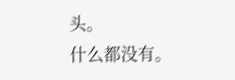头。
什么都没有。